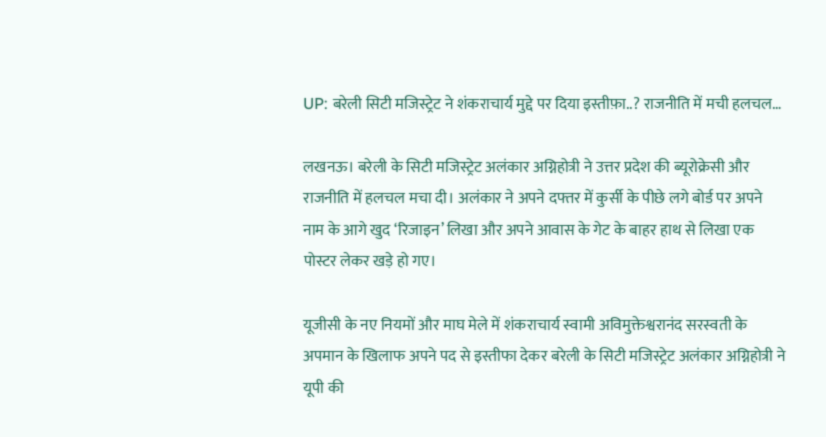UP: बरेली सिटी मजिस्ट्रेट ने शंकराचार्य मुद्दे पर दिया इस्तीफ़ा..? राजनीति में मची हलचल…

लखनऊ। बरेली के सिटी मजिस्ट्रेट अलंकार अग्निहोत्री ने उत्तर प्रदेश की ब्यूरोक्रेसी और राजनीति में हलचल मचा दी। अलंकार ने अपने दफ्तर में कुर्सी के पीछे लगे बोर्ड पर अपने नाम के आगे खुद ‘रिजाइन’ लिखा और अपने आवास के गेट के बाहर हाथ से लिखा एक पोस्टर लेकर खड़े हो गए।

यूजीसी के नए नियमों और माघ मेले में शंकराचार्य स्वामी अविमुक्तेश्वरानंद सरस्वती के अपमान के खिलाफ अपने पद से इस्तीफा देकर बरेली के सिटी मजिस्ट्रेट अलंकार अग्निहोत्री ने यूपी की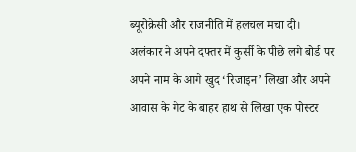ब्यूरोक्रेसी और राजनीति में हलचल मचा दी। अलंकार ने अपने दफ्तर में कुर्सी के पीछे लगे बोर्ड पर अपने नाम के आगे खुद ‘रिजाइन’ लिखा और अपने आवास के गेट के बाहर हाथ से लिखा एक पोस्टर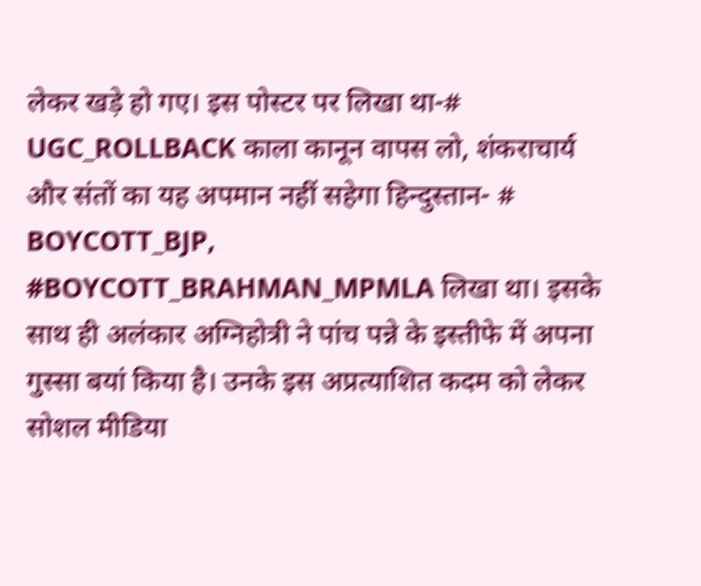लेकर खड़े हो गए। इस पोस्टर पर लिखा था-# UGC_ROLLBACK काला कानून वापस लो, शंकराचार्य और संतों का यह अपमान नहीं सहेगा हिन्दुस्तान- # BOYCOTT_BJP, #BOYCOTT_BRAHMAN_MPMLA लिखा था। इसके साथ ही अलंकार अग्निहोत्री ने पांच पन्ने के इस्तीफे में अपना गुस्सा बयां किया है। उनके इस अप्रत्याशित कदम को लेकर सोशल मीडिया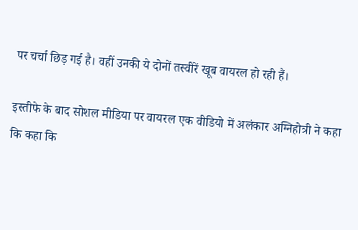पर चर्चा छिड़ गई है। वहीं उनकी ये दोनों तस्वीरें खूब वायरल हो रही हैं।

इस्तीफे के बाद सोशल मीडिया पर वायरल एक वीडियो में अलंकार अग्निहोत्री ने कहा कि कहा कि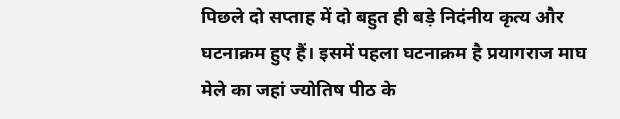पिछले दो सप्ताह में दो बहुत ही बड़े निदंनीय कृत्य और घटनाक्रम हुए हैं। इसमें पहला घटनाक्रम है प्रयागराज माघ मेले का जहां ज्योतिष पीठ के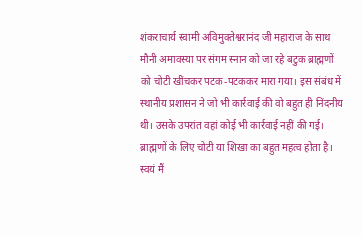शंकराचार्य स्वामी अविमुक्तेश्वरानंद जी महाराज के साथ मौनी अमावस्या पर संगम स्नान को जा रहे बटुक ब्राह्मणों को चोटी खींचकर पटक-पटककर मारा गया। इस संबंध में स्थानीय प्रशासन ने जो भी कार्रवाई की वो बहुत ही निंदनीय थी। उसके उपरांत वहां कोई भी कार्रवाई नहीं की गई। ब्राह्मणों के लिए चोटी या शिखा का बहुत महत्व होता है। स्वयं मैं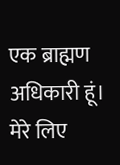एक ब्राह्मण अधिकारी हूं। मेरे लिए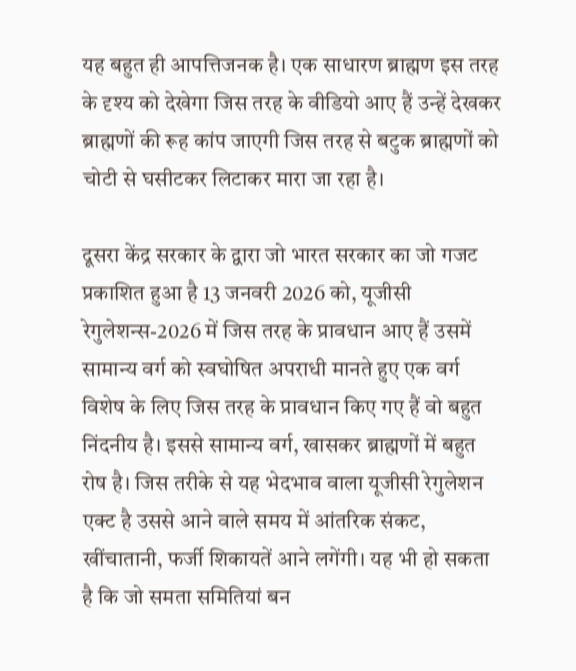यह बहुत ही आपत्तिजनक है। एक साधारण ब्राह्मण इस तरह के दृश्य को देखेगा जिस तरह के वीडियो आए हैं उन्हें देखकर ब्राह्मणों की रूह कांप जाएगी जिस तरह से बटुक ब्राह्मणों को चोटी से घसीटकर लिटाकर मारा जा रहा है।

दूसरा केंद्र सरकार के द्वारा जो भारत सरकार का जो गजट प्रकाशित हुआ है 13 जनवरी 2026 को, यूजीसी रेगुलेशन्स-2026 में जिस तरह के प्रावधान आए हैं उसमें सामान्य वर्ग को स्वघोषित अपराधी मानते हुए एक वर्ग विशेष के लिए जिस तरह के प्रावधान किए गए हैं वो बहुत निंदनीय है। इससे सामान्य वर्ग, खासकर ब्राह्मणों में बहुत रोष है। जिस तरीके से यह भेदभाव वाला यूजीसी रेगुलेशन एक्ट है उससे आने वाले समय में आंतरिक संकट, खींचातानी, फर्जी शिकायतें आने लगेंगी। यह भी हो सकता है कि जो समता समितियां बन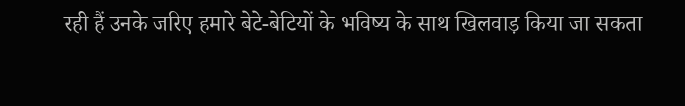रही हैं उनके जरिए हमारे बेटे-बेटियों के भविष्य के साथ खिलवाड़ किया जा सकता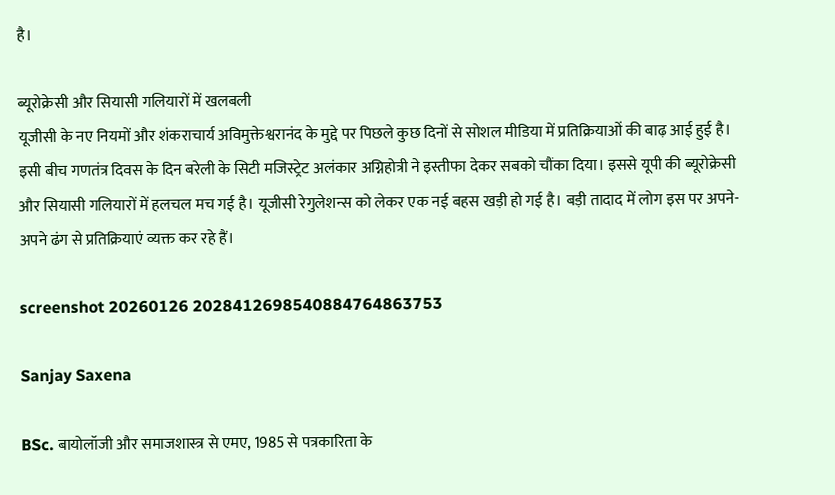है।

ब्यूरोक्रेसी और सियासी गलियारों में खलबली
यूजीसी के नए नियमों और शंकराचार्य अविमुक्तेश्वरानंद के मुद्दे पर पिछले कुछ दिनों से सोशल मीडिया में प्रतिक्रियाओं की बाढ़ आई हुई है। इसी बीच गणतंत्र दिवस के दिन बरेली के सिटी मजिस्ट्रेट अलंकार अग्निहोत्री ने इस्तीफा देकर सबको चौंका दिया। इससे यूपी की ब्यूरोक्रेसी और सियासी गलियारों में हलचल मच गई है। यूजीसी रेगुलेशन्स को लेकर एक नई बहस खड़ी हो गई है। बड़ी तादाद में लोग इस पर अपने-अपने ढंग से प्रतिक्रियाएं व्यक्त कर रहे हैं।

screenshot 20260126 2028412698540884764863753

Sanjay Saxena

BSc. बायोलॉजी और समाजशास्त्र से एमए, 1985 से पत्रकारिता के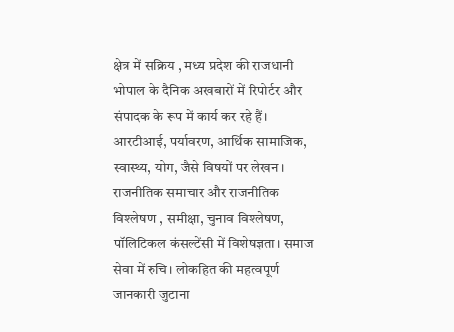क्षेत्र में सक्रिय , मध्य प्रदेश की राजधानी भोपाल के दैनिक अखबारों में रिपोर्टर और संपादक के रूप में कार्य कर रहे हैं। आरटीआई, पर्यावरण, आर्थिक सामाजिक, स्वास्थ्य, योग, जैसे विषयों पर लेखन। राजनीतिक समाचार और राजनीतिक विश्लेषण , समीक्षा, चुनाव विश्लेषण, पॉलिटिकल कंसल्टेंसी में विशेषज्ञता। समाज सेवा में रुचि। लोकहित की महत्वपूर्ण जानकारी जुटाना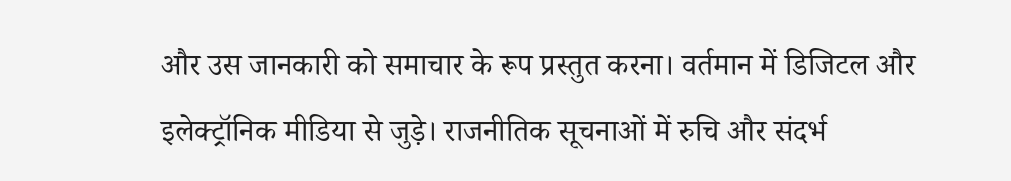और उस जानकारी को समाचार के रूप प्रस्तुत करना। वर्तमान में डिजिटल और इलेक्ट्रॉनिक मीडिया से जुड़े। राजनीतिक सूचनाओं में रुचि और संदर्भ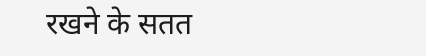रखने के सतत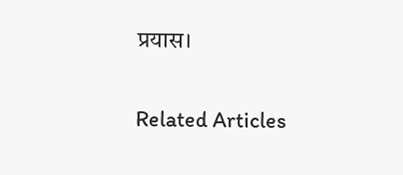प्रयास।

Related Articles